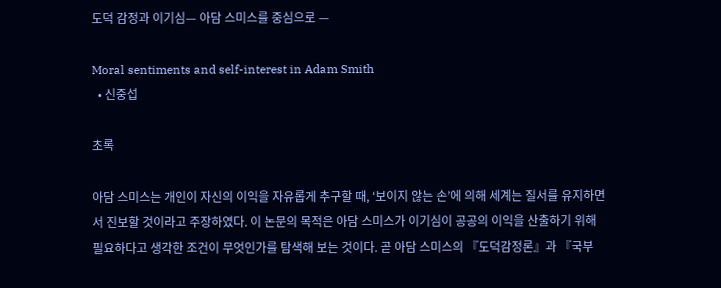도덕 감정과 이기심— 아담 스미스를 중심으로 —

Moral sentiments and self-interest in Adam Smith
  • 신중섭

초록

아담 스미스는 개인이 자신의 이익을 자유롭게 추구할 때, ‘보이지 않는 손’에 의해 세계는 질서를 유지하면서 진보할 것이라고 주장하였다. 이 논문의 목적은 아담 스미스가 이기심이 공공의 이익을 산출하기 위해 필요하다고 생각한 조건이 무엇인가를 탐색해 보는 것이다. 곧 아담 스미스의 『도덕감정론』과 『국부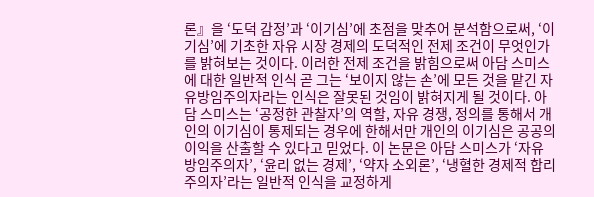론』을 ‘도덕 감정’과 ‘이기심’에 초점을 맞추어 분석함으로써, ‘이기심’에 기초한 자유 시장 경제의 도덕적인 전제 조건이 무엇인가를 밝혀보는 것이다. 이러한 전제 조건을 밝힘으로써 아담 스미스에 대한 일반적 인식 곧 그는 ‘보이지 않는 손’에 모든 것을 맡긴 자유방임주의자라는 인식은 잘못된 것임이 밝혀지게 될 것이다. 아담 스미스는 ‘공정한 관찰자’의 역할, 자유 경쟁, 정의를 통해서 개인의 이기심이 통제되는 경우에 한해서만 개인의 이기심은 공공의 이익을 산출할 수 있다고 믿었다. 이 논문은 아담 스미스가 ‘자유방임주의자’, ‘윤리 없는 경제’, ‘약자 소외론’, ‘냉혈한 경제적 합리주의자’라는 일반적 인식을 교정하게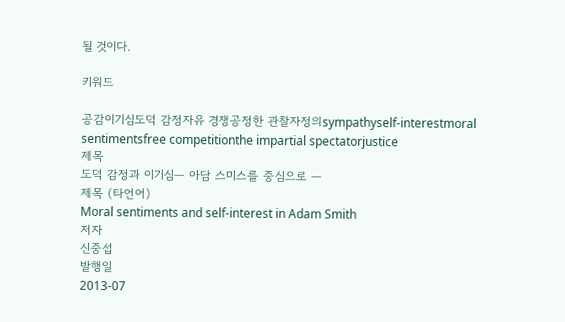될 것이다.

키워드

공감이기심도덕 감정자유 경쟁공정한 관찰자정의sympathyself-interestmoral sentimentsfree competitionthe impartial spectatorjustice
제목
도덕 감정과 이기심— 아담 스미스를 중심으로 —
제목 (타언어)
Moral sentiments and self-interest in Adam Smith
저자
신중섭
발행일
2013-07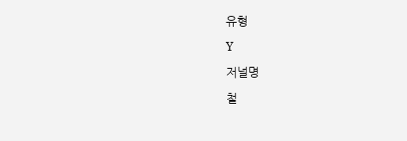유형
Y
저널명
철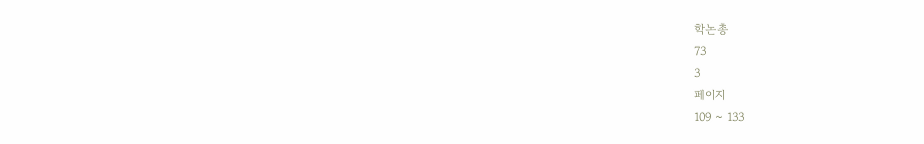학논총
73
3
페이지
109 ~ 133